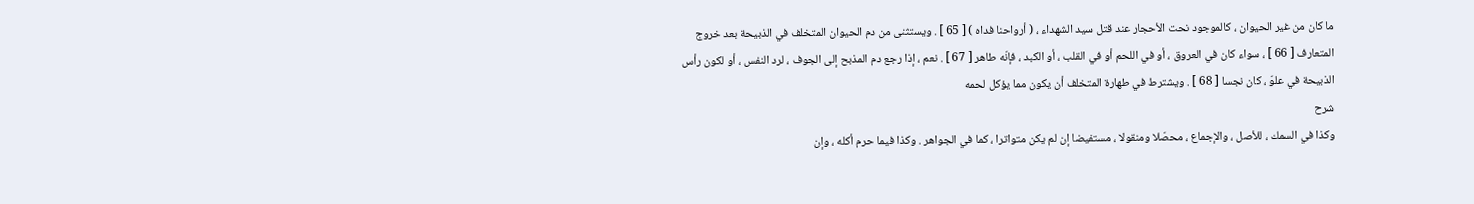ما كان من غير الحيوان ، كالموجود نحت الأحجار عند قتل سيد الشهداء ، ( أرواحنا فداه ) [ 65 ] . ويستثنى من دم الحيوان المتخلف في الذبيحة بعد خروج المتعارف [ 66 ] ، سواء كان في العروق ، أو في اللحم أو في القلب ، أو الكبد ، فإنّه طاهر [ 67 ] . نعم ، إذا رجع دم المذبح إلى الجوف ، لرد النفس ، أو لكون رأس الذبيحة في علوّ ، كان نجسا [ 68 ] . ويشترط في طهارة المتخلف أن يكون مما يؤكل لحمه
شرح
وكذا في السمك ، للأصل ، والإجماع ، محصّلا ومنقولا ، مستفيضا إن لم يكن متواترا ، كما في الجواهر . وكذا فيما حرم أكله ، وإن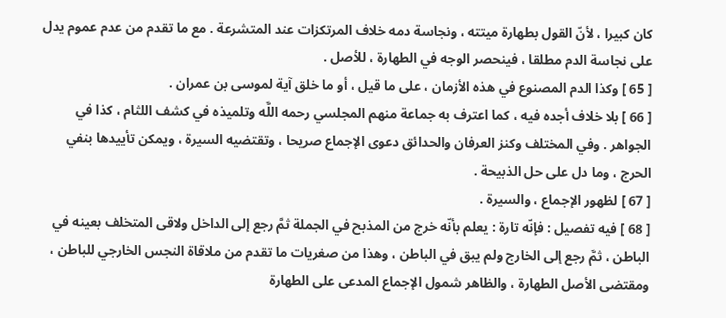كان كبيرا ، لأنّ القول بطهارة ميتته ، ونجاسة دمه خلاف المرتكزات عند المتشرعة . مع ما تقدم من عدم عموم يدل على نجاسة الدم مطلقا ، فينحصر الوجه في الطهارة ، للأصل .
[ 65 ] وكذا الدم المصنوع في هذه الأزمان ، على ما قيل ، أو ما خلق آية لموسى بن عمران .
[ 66 ] بلا خلاف أجده فيه ، كما اعترف به جماعة منهم المجلسي رحمه اللَّه وتلميذه في كشف اللثام ، كذا في الجواهر . وفي المختلف وكنز العرفان والحدائق دعوى الإجماع صريحا ، وتقتضيه السيرة ، ويمكن تأييدها بنفي الحرج ، وما دل على حل الذبيحة .
[ 67 ] لظهور الإجماع ، والسيرة .
[ 68 ] فيه تفصيل : فإنّه تارة : يعلم بأنّه خرج من المذبح في الجملة ثمَّ رجع إلى الداخل ولاقى المتخلف بعينه في الباطن ، ثمَّ رجع إلى الخارج ولم يبق في الباطن ، وهذا من صغريات ما تقدم من ملاقاة النجس الخارجي للباطن ، ومقتضى الأصل الطهارة ، والظاهر شمول الإجماع المدعى على الطهارة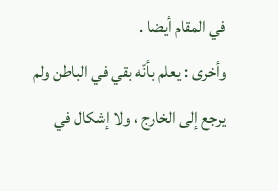في المقام أيضا .
وأخرى : يعلم بأنّه بقي في الباطن ولم يرجع إلى الخارج ، ولا إشكال في